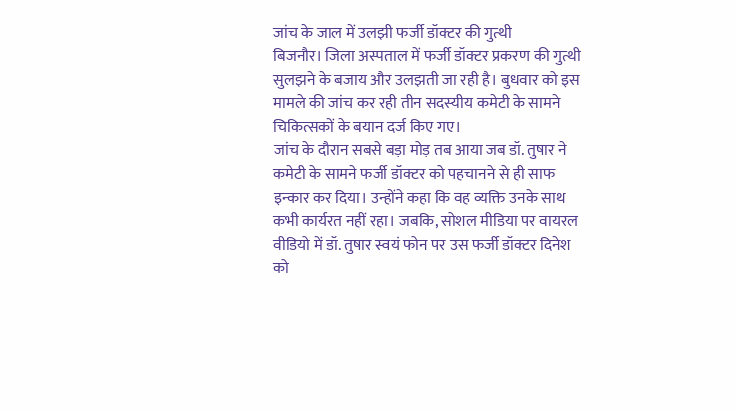जांच के जाल में उलझी फर्जी डॉक्टर की गुत्थी
बिजनौर। जिला अस्पताल में फर्जी डॉक्टर प्रकरण की गुत्थी सुलझने के बजाय और उलझती जा रही है। बुधवार को इस मामले की जांच कर रही तीन सदस्यीय कमेटी के सामने चिकित्सकों के बयान दर्ज किए गए।
जांच के दौरान सबसे बड़ा मोड़ तब आया जब डॉ. तुषार ने कमेटी के सामने फर्जी डॉक्टर को पहचानने से ही साफ इन्कार कर दिया। उन्होंने कहा कि वह व्यक्ति उनके साथ कभी कार्यरत नहीं रहा। जबकि, सोशल मीडिया पर वायरल वीडियो में डॉ. तुषार स्वयं फोन पर उस फर्जी डॉक्टर दिनेश को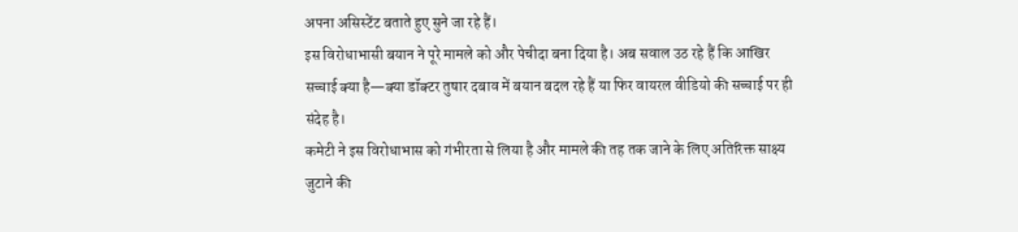अपना असिस्टेंट बताते हुए सुने जा रहे हैं।
इस विरोधाभासी बयान ने पूरे मामले को और पेचीदा बना दिया है। अब सवाल उठ रहे हैं कि आखिर सच्चाई क्या है—क्या डॉक्टर तुषार दबाव में बयान बदल रहे हैं या फिर वायरल वीडियो की सच्चाई पर ही संदेह है।
कमेटी ने इस विरोधाभास को गंभीरता से लिया है और मामले की तह तक जाने के लिए अतिरिक्त साक्ष्य जुटाने की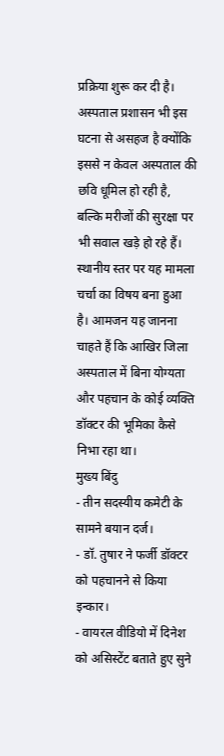प्रक्रिया शुरू कर दी है। अस्पताल प्रशासन भी इस घटना से असहज है क्योंकि इससे न केवल अस्पताल की छवि धूमिल हो रही है, बल्कि मरीजों की सुरक्षा पर भी सवाल खड़े हो रहे हैं।
स्थानीय स्तर पर यह मामला चर्चा का विषय बना हुआ है। आमजन यह जानना चाहते हैं कि आखिर जिला अस्पताल में बिना योग्यता और पहचान के कोई व्यक्ति डॉक्टर की भूमिका कैसे निभा रहा था।
मुख्य बिंदु
- तीन सदस्यीय कमेटी के सामने बयान दर्ज।
- डॉ. तुषार ने फर्जी डॉक्टर को पहचानने से किया इन्कार।
- वायरल वीडियो में दिनेश को असिस्टेंट बताते हुए सुने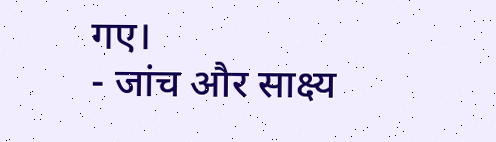गए।
- जांच और साक्ष्य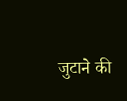जुटाने की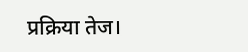प्रक्रिया तेज।